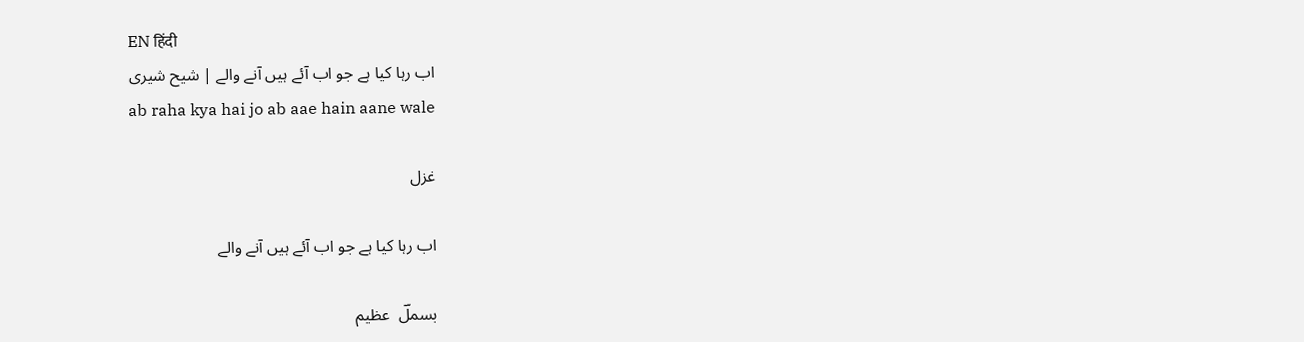EN हिंदी
اب رہا کیا ہے جو اب آئے ہیں آنے والے | شیح شیری
ab raha kya hai jo ab aae hain aane wale

غزل

اب رہا کیا ہے جو اب آئے ہیں آنے والے

بسملؔ  عظیم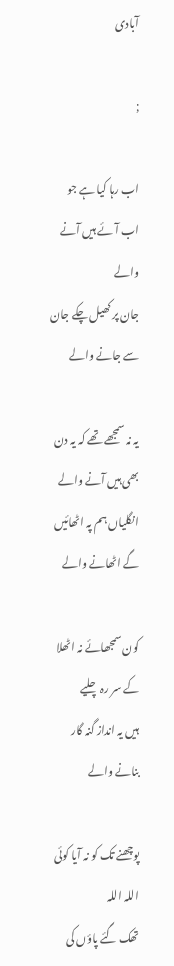آبادی

;

اب رہا کیا ہے جو اب آئے ہیں آنے والے
جان پر کھیل چکے جان سے جانے والے

یہ نہ سمجھے تھے کہ یہ دن بھی ہیں آنے والے
انگلیاں ہم پہ اٹھائیں گے اٹھانے والے

کون سمجھائے نہ اٹھلا کے سر رہ چلیے
ہیں یہ انداز گنہ گار بنانے والے

پوچھنے تک کو نہ آیا کوئی اللہ اللہ
تھک گئے پاؤں کی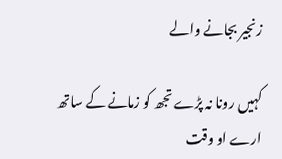زنجیر بجانے والے

کہیں رونا نہ پڑے تجھ کو زمانے کے ساتھ
ارے او وقت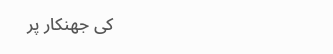کی جھنکار پر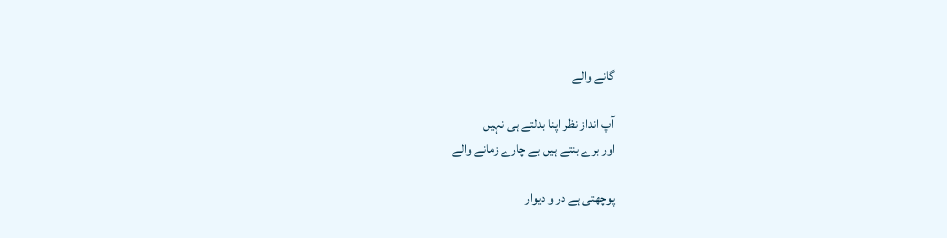گانے والے

آپ انداز نظر اپنا بدلتے ہی نہیں
اور برے بنتے ہیں بے چارے زمانے والے

پوچھتی ہے در و دیوار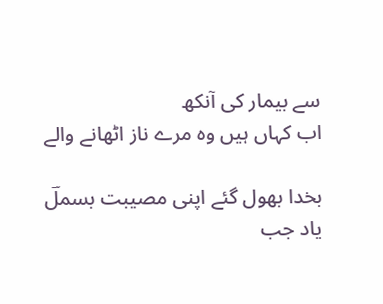سے بیمار کی آنکھ
اب کہاں ہیں وہ مرے ناز اٹھانے والے

بخدا بھول گئے اپنی مصیبت بسملؔ
یاد جب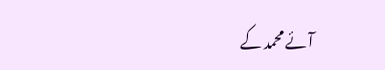آئے محمد کے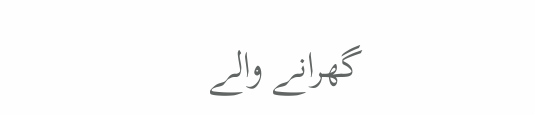گھرانے والے